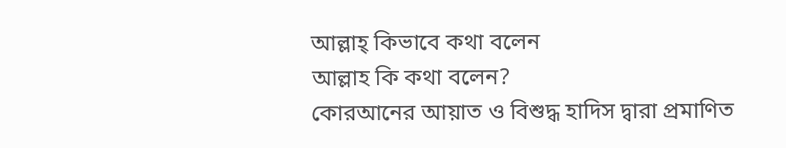আল্লাহ্ কিভাবে কথা বলেন
আল্লাহ কি কথা বলেন?
কোরআনের আয়াত ও বিশুদ্ধ হাদিস দ্বারা প্রমাণিত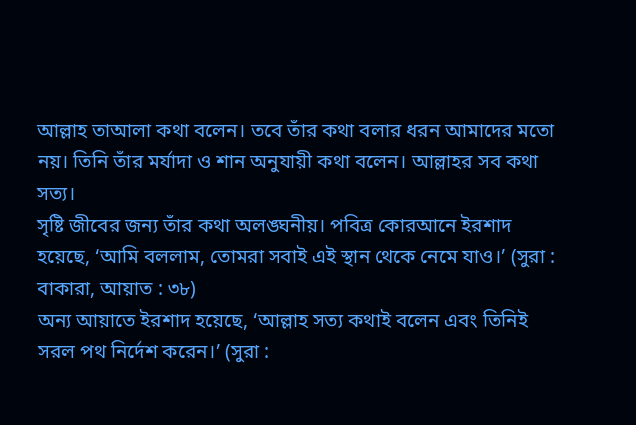আল্লাহ তাআলা কথা বলেন। তবে তাঁর কথা বলার ধরন আমাদের মতো নয়। তিনি তাঁর মর্যাদা ও শান অনুযায়ী কথা বলেন। আল্লাহর সব কথা সত্য।
সৃষ্টি জীবের জন্য তাঁর কথা অলঙ্ঘনীয়। পবিত্র কোরআনে ইরশাদ হয়েছে, ‘আমি বললাম, তোমরা সবাই এই স্থান থেকে নেমে যাও।’ (সুরা : বাকারা, আয়াত : ৩৮)
অন্য আয়াতে ইরশাদ হয়েছে, ‘আল্লাহ সত্য কথাই বলেন এবং তিনিই সরল পথ নির্দেশ করেন।’ (সুরা :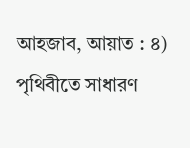আহজাব, আয়াত : ৪)
পৃথিবীতে সাধারণ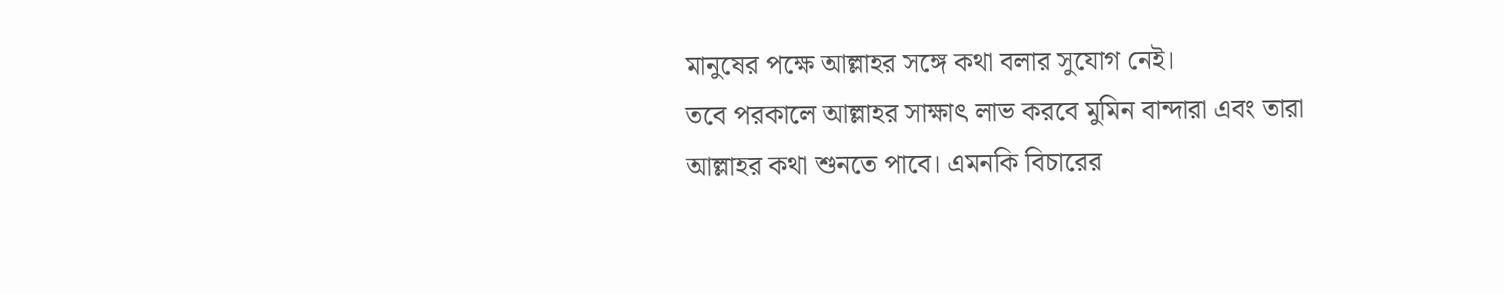মানুষের পক্ষে আল্লাহর সঙ্গে কথা বলার সুযোগ নেই।
তবে পরকালে আল্লাহর সাক্ষাৎ লাভ করবে মুমিন বান্দারা এবং তারা আল্লাহর কথা শুনতে পাবে। এমনকি বিচারের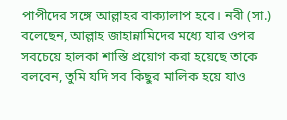পাপীদের সঙ্গে আল্লাহর বাক্যালাপ হবে। নবী (সা.) বলেছেন, আল্লাহ জাহান্নামিদের মধ্যে যার ওপর সবচেয়ে হালকা শাস্তি প্রয়োগ করা হয়েছে তাকে বলবেন, তুমি যদি সব কিছুর মালিক হয়ে যাও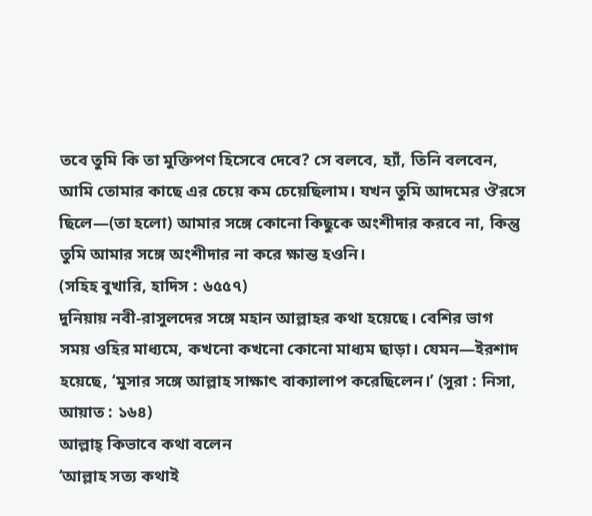তবে তুমি কি তা মুক্তিপণ হিসেবে দেবে? সে বলবে, হ্যাঁ, তিনি বলবেন, আমি তোমার কাছে এর চেয়ে কম চেয়েছিলাম। যখন তুমি আদমের ঔরসে ছিলে—(তা হলো) আমার সঙ্গে কোনো কিছুকে অংশীদার করবে না, কিন্তু তুমি আমার সঙ্গে অংশীদার না করে ক্ষান্ত হওনি।
(সহিহ বুখারি, হাদিস : ৬৫৫৭)
দুনিয়ায় নবী-রাসুলদের সঙ্গে মহান আল্লাহর কথা হয়েছে। বেশির ভাগ সময় ওহির মাধ্যমে, কখনো কখনো কোনো মাধ্যম ছাড়া। যেমন—ইরশাদ হয়েছে, ‘মুসার সঙ্গে আল্লাহ সাক্ষাৎ বাক্যালাপ করেছিলেন।’ (সুরা : নিসা, আয়াত : ১৬৪)
আল্লাহ্ কিভাবে কথা বলেন
‘আল্লাহ সত্য কথাই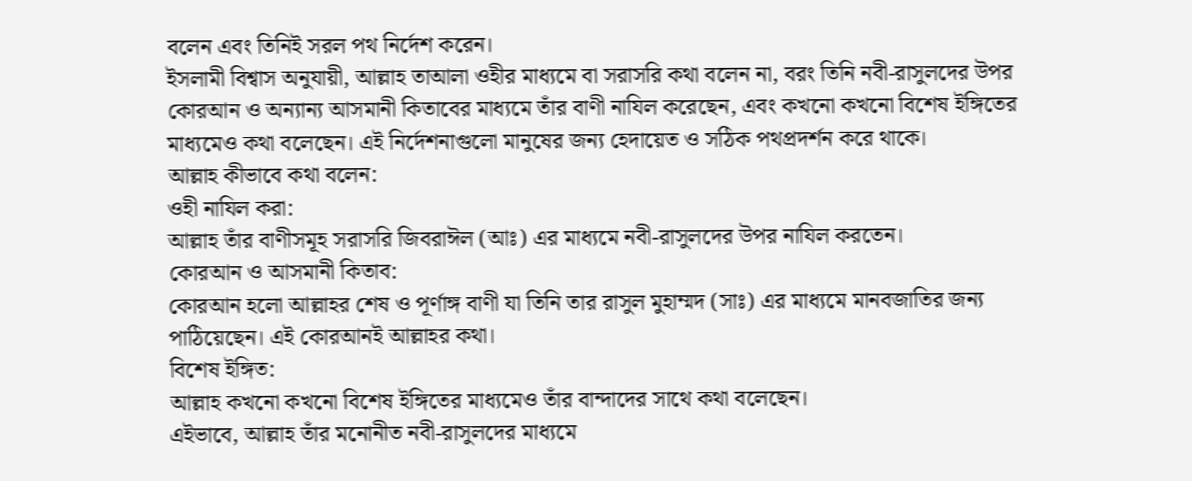বলেন এবং তিনিই সরল পথ নির্দেশ করেন।
ইসলামী বিশ্বাস অনুযায়ী, আল্লাহ তাআলা ওহীর মাধ্যমে বা সরাসরি কথা বলেন না, বরং তিনি নবী-রাসুলদের উপর কোরআন ও অন্যান্য আসমানী কিতাবের মাধ্যমে তাঁর বাণী নাযিল করেছেন, এবং কখনো কখনো বিশেষ ইঙ্গিতের মাধ্যমেও কথা বলেছেন। এই নির্দেশনাগুলো মানুষের জন্য হেদায়েত ও সঠিক পথপ্রদর্শন করে থাকে।
আল্লাহ কীভাবে কথা বলেন:
ওহী নাযিল করা:
আল্লাহ তাঁর বাণীসমূহ সরাসরি জিবরাঈল (আঃ) এর মাধ্যমে নবী-রাসুলদের উপর নাযিল করতেন।
কোরআন ও আসমানী কিতাব:
কোরআন হলো আল্লাহর শেষ ও পূর্ণাঙ্গ বাণী যা তিনি তার রাসুল মুহাম্মদ (সাঃ) এর মাধ্যমে মানবজাতির জন্য পাঠিয়েছেন। এই কোরআনই আল্লাহর কথা।
বিশেষ ইঙ্গিত:
আল্লাহ কখনো কখনো বিশেষ ইঙ্গিতের মাধ্যমেও তাঁর বান্দাদের সাথে কথা বলেছেন।
এইভাবে, আল্লাহ তাঁর মনোনীত নবী-রাসুলদের মাধ্যমে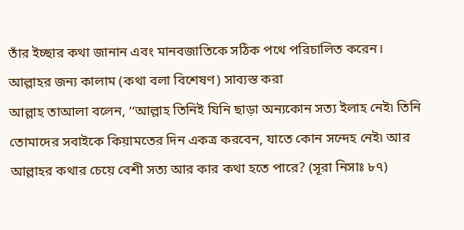তাঁর ইচ্ছার কথা জানান এবং মানবজাতিকে সঠিক পথে পরিচালিত করেন।
আল্লাহর জন্য কালাম (কথা বলা বিশেষণ) সাব্যস্ত করা
আল্লাহ তাআলা বলেন, ‘‘আল্লাহ তিনিই যিনি ছাড়া অন্যকোন সত্য ইলাহ নেই৷ তিনি তোমাদের সবাইকে কিয়ামতের দিন একত্র করবেন, যাতে কোন সন্দেহ নেই৷ আর আল্লাহর কথার চেয়ে বেশী সত্য আর কার কথা হতে পারে? (সূরা নিসাঃ ৮৭)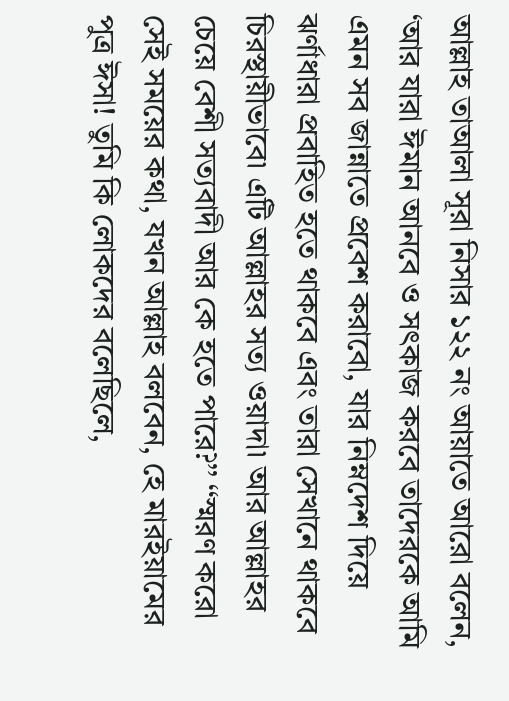আল্লাহ তাআলা সূরা নিসার ১২২ নং আয়াতে আরো বলেন, ‘আর যারা ঈমান আনবে ও সৎকাজ করবে তাদেরকে আমি এমন সব জান্নাতে প্রবেশ করাবো, যার নিম্নদেশ দিয়ে ঝর্ণাধারা প্রবাহিত হতে থাকবে এবং তারা সেখানে থাকবে চিরস্থায়ীভাবে৷ এটি আল্লাহর সত্য ওয়াদা৷ আর আল্লাহর চেয়ে বেশী সত্যবাদী আর কে হতে পারে?’’ ‘‘স্মরণ করো সেই সময়ের কথা, যখন আল্লাহ বলবেন, হে মারইয়ামের পুত্র ঈসা! তুমি কি লোকদের বলেছিলে,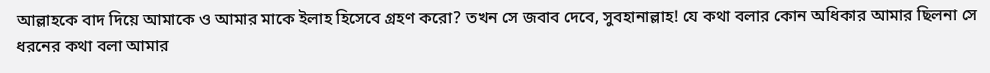আল্লাহকে বাদ দিয়ে আমাকে ও আমার মাকে ইলাহ হিসেবে গ্রহণ করো? তখন সে জবাব দেবে, সুবহানাল্লাহ! যে কথা বলার কোন অধিকার আমার ছিলনা সে ধরনের কথা বলা আমার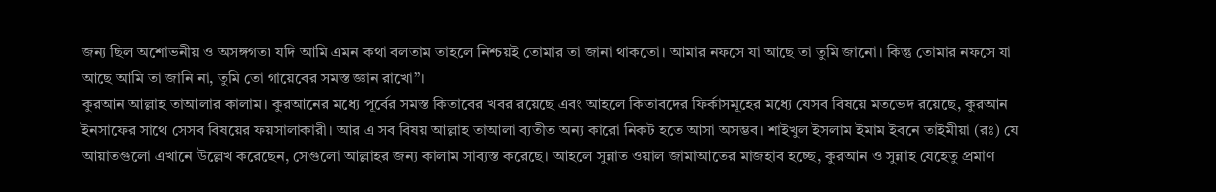জন্য ছিল অশোভনীয় ও অসঙ্গগত৷ যদি আমি এমন কথা বলতাম তাহলে নিশ্চয়ই তোমার তা জানা থাকতো। আমার নফসে যা আছে তা তুমি জানো। কিন্তু তোমার নফসে যা আছে আমি তা জানি না, তুমি তো গায়েবের সমস্ত জ্ঞান রাখো’’।
কুরআন আল্লাহ তাআলার কালাম। কুরআনের মধ্যে পূর্বের সমস্ত কিতাবের খবর রয়েছে এবং আহলে কিতাবদের ফির্কাসমূহের মধ্যে যেসব বিষয়ে মতভেদ রয়েছে, কুরআন ইনসাফের সাথে সেসব বিষয়ের ফয়সালাকারী। আর এ সব বিষয় আল্লাহ তাআলা ব্যতীত অন্য কারো নিকট হতে আসা অসম্ভব। শাইখুল ইসলাম ইমাম ইবনে তাইমীয়া (রঃ) যে আয়াতগুলো এখানে উল্লেখ করেছেন, সেগুলো আল্লাহর জন্য কালাম সাব্যস্ত করেছে। আহলে সুন্নাত ওয়াল জামাআতের মাজহাব হচ্ছে, কুরআন ও সুন্নাহ যেহেতু প্রমাণ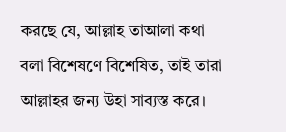করছে যে, আল্লাহ তাআলা কথা বলা বিশেষণে বিশেষিত, তাই তারা আল্লাহর জন্য উহা সাব্যস্ত করে।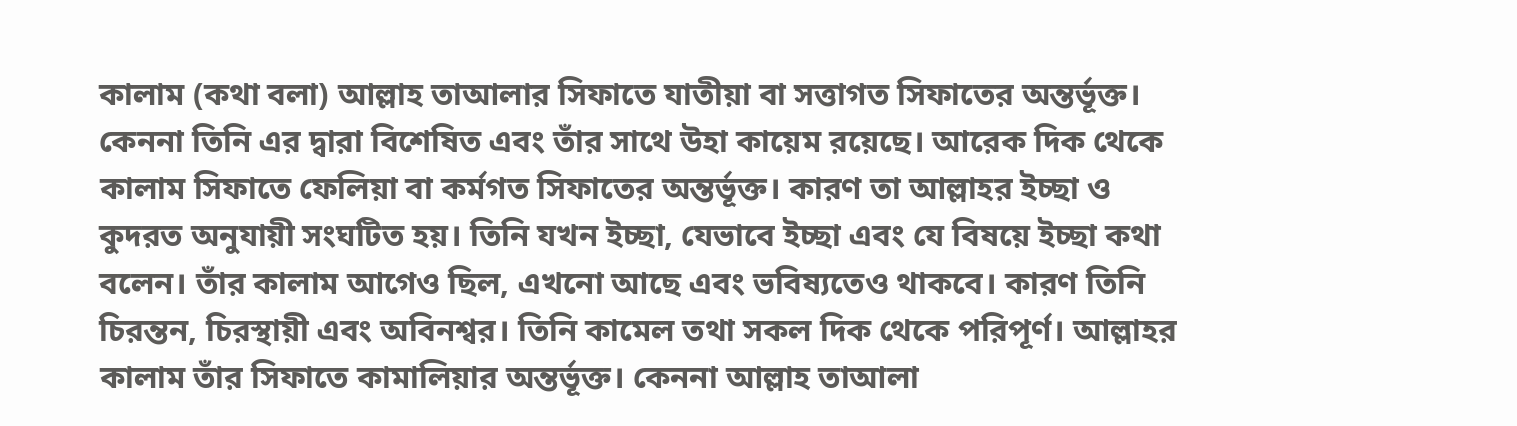কালাম (কথা বলা) আল্লাহ তাআলার সিফাতে যাতীয়া বা সত্তাগত সিফাতের অন্তর্ভূক্ত। কেননা তিনি এর দ্বারা বিশেষিত এবং তাঁর সাথে উহা কায়েম রয়েছে। আরেক দিক থেকে কালাম সিফাতে ফেলিয়া বা কর্মগত সিফাতের অন্তর্ভূক্ত। কারণ তা আল্লাহর ইচ্ছা ও কুদরত অনুযায়ী সংঘটিত হয়। তিনি যখন ইচ্ছা, যেভাবে ইচ্ছা এবং যে বিষয়ে ইচ্ছা কথা বলেন। তাঁর কালাম আগেও ছিল, এখনো আছে এবং ভবিষ্যতেও থাকবে। কারণ তিনি চিরন্তন, চিরস্থায়ী এবং অবিনশ্বর। তিনি কামেল তথা সকল দিক থেকে পরিপূর্ণ। আল্লাহর কালাম তাঁর সিফাতে কামালিয়ার অন্তর্ভূক্ত। কেননা আল্লাহ তাআলা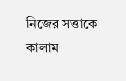নিজের সত্তাকে কালাম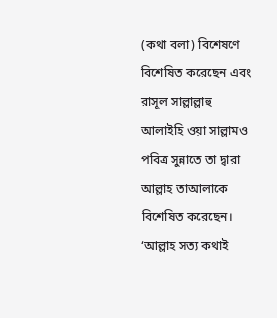(কথা বলা) বিশেষণে বিশেষিত করেছেন এবং রাসূল সাল্লাল্লাহু আলাইহি ওয়া সাল্লামও পবিত্র সুন্নাতে তা দ্বারা আল্লাহ তাআলাকে বিশেষিত করেছেন।
‘আল্লাহ সত্য কথাই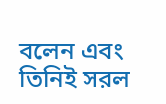বলেন এবং তিনিই সরল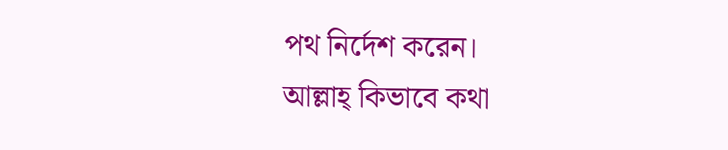পথ নির্দেশ করেন।
আল্লাহ্ কিভাবে কথা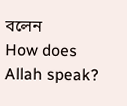বলেন
How does Allah speak?